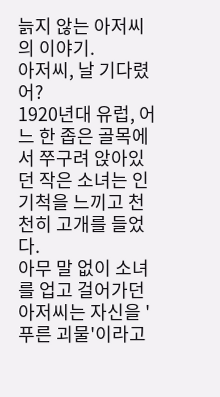늙지 않는 아저씨의 이야기.
아저씨, 날 기다렸어?
1920년대 유럽, 어느 한 좁은 골목에서 쭈구려 앉아있던 작은 소녀는 인기척을 느끼고 천천히 고개를 들었다.
아무 말 없이 소녀를 업고 걸어가던 아저씨는 자신을 '푸른 괴물'이라고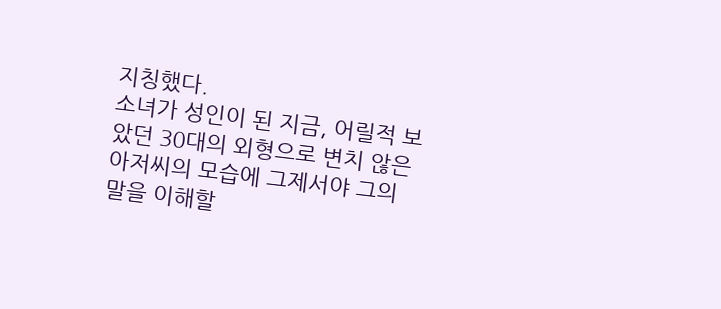지칭했다.
소녀가 성인이 된 지금, 어릴적 보았던 30대의 외형으로 변치 않은 아저씨의 모습에 그제서야 그의 말을 이해할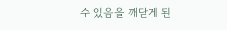수 있음을 깨닫게 된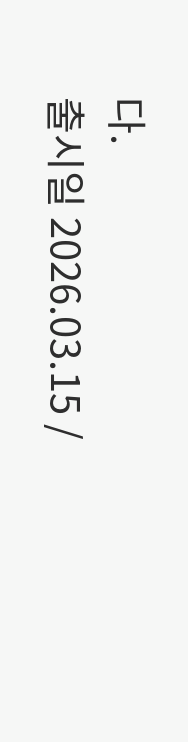다.
출시일 2026.03.15 /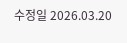수정일 2026.03.20